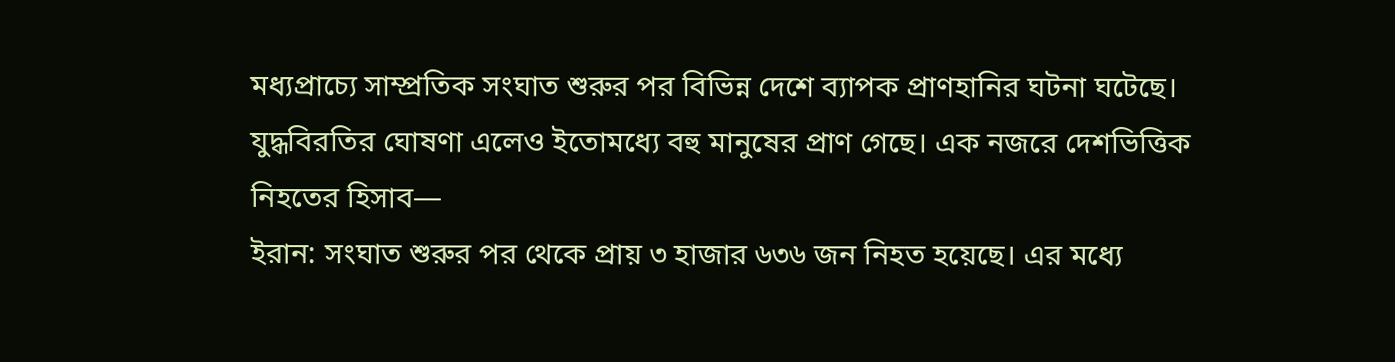মধ্যপ্রাচ্যে সাম্প্রতিক সংঘাত শুরুর পর বিভিন্ন দেশে ব্যাপক প্রাণহানির ঘটনা ঘটেছে। যুদ্ধবিরতির ঘোষণা এলেও ইতোমধ্যে বহু মানুষের প্রাণ গেছে। এক নজরে দেশভিত্তিক নিহতের হিসাব—
ইরান: সংঘাত শুরুর পর থেকে প্রায় ৩ হাজার ৬৩৬ জন নিহত হয়েছে। এর মধ্যে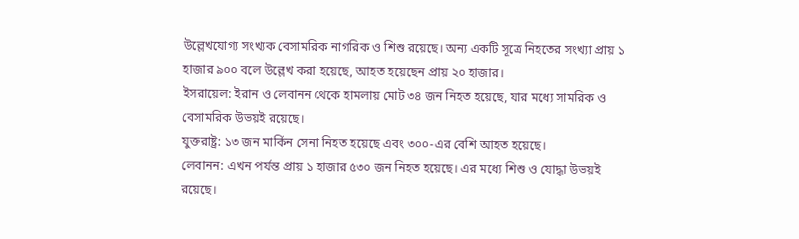উল্লেখযোগ্য সংখ্যক বেসামরিক নাগরিক ও শিশু রয়েছে। অন্য একটি সূত্রে নিহতের সংখ্যা প্রায় ১ হাজার ৯০০ বলে উল্লেখ করা হয়েছে, আহত হয়েছেন প্রায় ২০ হাজার।
ইসরায়েল: ইরান ও লেবানন থেকে হামলায় মোট ৩৪ জন নিহত হয়েছে, যার মধ্যে সামরিক ও বেসামরিক উভয়ই রয়েছে।
যুক্তরাষ্ট্র: ১৩ জন মার্কিন সেনা নিহত হয়েছে এবং ৩০০-এর বেশি আহত হয়েছে।
লেবানন: এখন পর্যন্ত প্রায় ১ হাজার ৫৩০ জন নিহত হয়েছে। এর মধ্যে শিশু ও যোদ্ধা উভয়ই রয়েছে।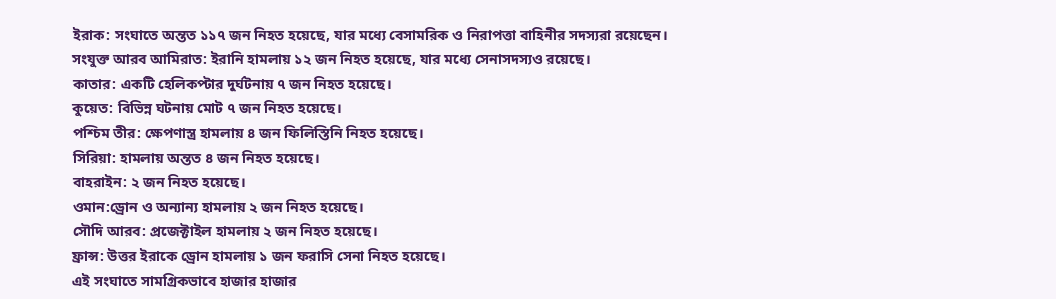ইরাক: সংঘাতে অন্তত ১১৭ জন নিহত হয়েছে, যার মধ্যে বেসামরিক ও নিরাপত্তা বাহিনীর সদস্যরা রয়েছেন।
সংযুক্ত আরব আমিরাত: ইরানি হামলায় ১২ জন নিহত হয়েছে, যার মধ্যে সেনাসদস্যও রয়েছে।
কাতার: একটি হেলিকপ্টার দুর্ঘটনায় ৭ জন নিহত হয়েছে।
কুয়েত: বিভিন্ন ঘটনায় মোট ৭ জন নিহত হয়েছে।
পশ্চিম তীর: ক্ষেপণাস্ত্র হামলায় ৪ জন ফিলিস্তিনি নিহত হয়েছে।
সিরিয়া: হামলায় অন্তত ৪ জন নিহত হয়েছে।
বাহরাইন: ২ জন নিহত হয়েছে।
ওমান:ড্রোন ও অন্যান্য হামলায় ২ জন নিহত হয়েছে।
সৌদি আরব: প্রজেক্টাইল হামলায় ২ জন নিহত হয়েছে।
ফ্রান্স: উত্তর ইরাকে ড্রোন হামলায় ১ জন ফরাসি সেনা নিহত হয়েছে।
এই সংঘাতে সামগ্রিকভাবে হাজার হাজার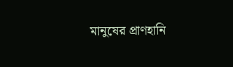মানুষের প্রাণহানি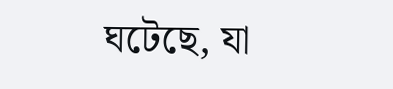ঘটেছে, যা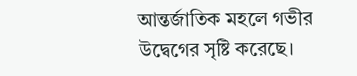আন্তর্জাতিক মহলে গভীর উদ্বেগের সৃষ্টি করেছে।